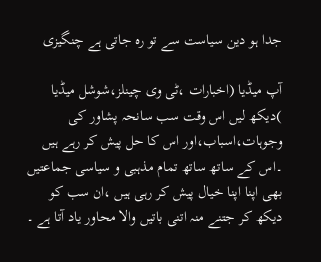جدا ہو دین سیاست سے تو رہ جاتی ہے چنگیزی

آپ میڈیا (اخبارات ،ٹی وی چینلز،شوشل میڈیا )دیکھ لیں اس وقت سب سانحہ پشاور کی وجوہات،اسباب،اور اس کا حل پیش کر رہے ہیں ۔اس کے ساتھ ساتھ تمام مذہبی و سیاسی جماعتیں بھی اپنا اپنا خیال پیش کر رہی ہیں ،ان سب کو دیکھ کر جتنے منہ اتنی باتیں والا محاور یاد آتا ہے ۔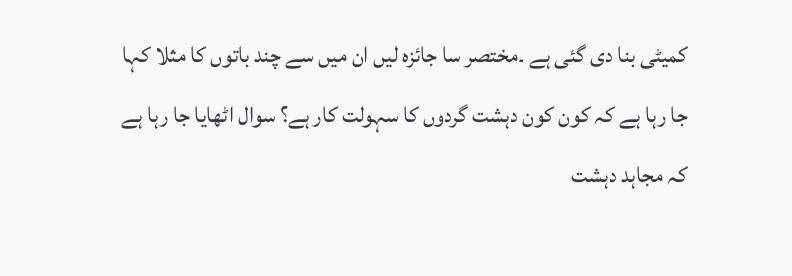کمیٹی بنا دی گئی ہے ۔مختصر سا جائزہ لیں ان میں سے چند باتوں کا مثلا کہا جا رہا ہے کہ کون کون دہشت گردوں کا سہولت کار ہے؟ سوال اٹھایا جا رہا ہے کہ مجاہد دہشت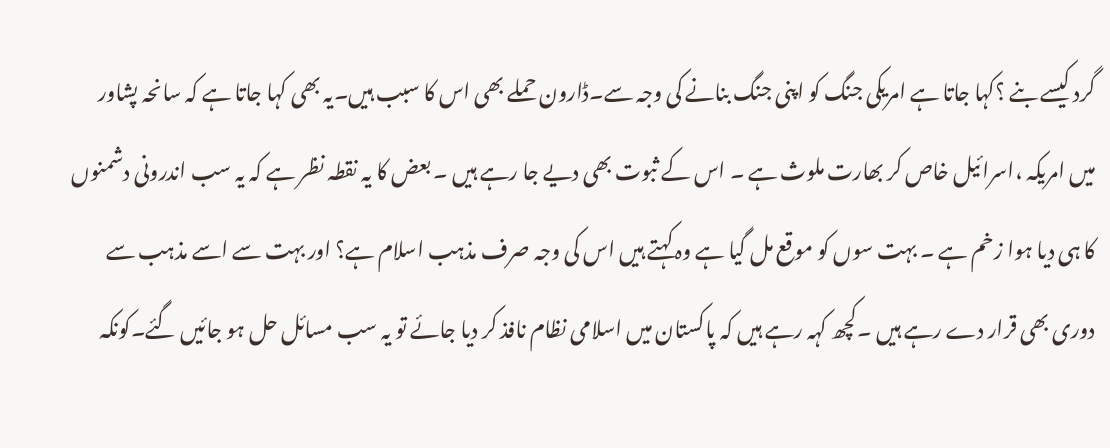گرد کیسے بنے ؟کہا جاتا ہے امریکی جنگ کو اپنی جنگ بنانے کی وجہ سے۔ڈارون حملے بھی اس کا سبب ہیں۔یہ بھی کہا جاتا ہے کہ سانحہ پشاور میں امریکہ ،اسرائیل خاص کر بھارت ملوث ہے ۔ اس کے ثبوت بھی دیے جا رہے ہیں ۔ بعض کا یہ نقطہ نظر ہے کہ یہ سب اندرونی دشمنوں کا ہی دیا ہوا زخم ہے ۔ بہت سوں کو موقع مل گیا ہے وہ کہتے ہیں اس کی وجہ صرف مذہب اسلام ہے؟ اور بہت سے اسے مذہب سے دوری بھی قرار دے رہے ہیں ۔کچھ کہہ رہے ہیں کہ پاکستان میں اسلامی نظام نافذ کر دیا جائے تو یہ سب مسائل حل ہو جائیں گئے۔کونکہ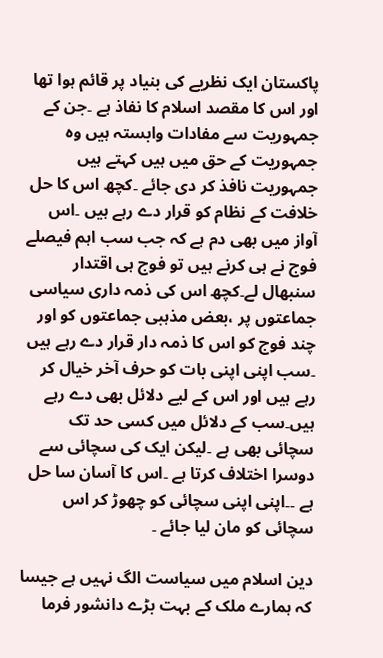پاکستان ایک نظریے کی بنیاد پر قائم ہوا تھا اور اس کا مقصد اسلام کا نفاذ ہے ۔جن کے جمہوریت سے مفادات وابستہ ہیں وہ جمہوریت کے حق میں ہیں کہتے ہیں جمہوریت نافذ کر دی جائے ۔کچھ اس کا حل خلافت کے نظام کو قرار دے رہے ہیں ۔اس آواز میں بھی دم ہے کہ جب سب اہم فیصلے فوج نے ہی کرنے ہیں تو فوج ہی اقتدار سنبھال لے۔کچھ اس کی ذمہ داری سیاسی جماعتوں پر ،بعض مذہبی جماعتوں کو اور چند فوج کو اس کا ذمہ دار قرار دے رہے ہیں ۔سب اپنی اپنی بات کو حرف آخر خیال کر رہے ہیں اور اس کے لیے دلائل بھی دے رہے ہیں۔سب کے دلائل میں کسی حد تک سچائی بھی ہے ۔لیکن ایک کی سچائی سے دوسرا اختلاف کرتا ہے ۔اس کا آسان سا حل ہے ۔۔اپنی اپنی سچائی کو چھوڑ کر اس سچائی کو مان لیا جائے ۔

دین اسلام میں سیاست الگ نہیں ہے جیسا کہ ہمارے ملک کے بہت بڑے دانشور فرما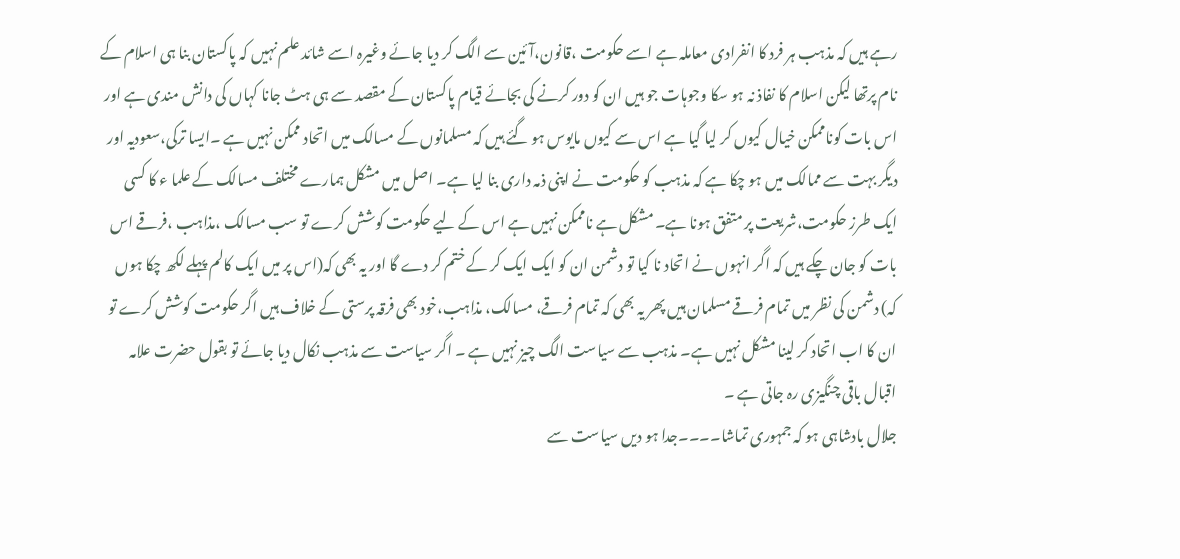رہے ہیں کہ مذہب ہر فرد کا انفرادی معاملہ ہے اسے حکومت ،قانون،آئین سے الگ کر دیا جائے وغیرہ اسے شائد علم نہیں کہ پاکستان بنا ہی اسلام کے نام پرتھا لیکن اسلام کا نفاذ نہ ہو سکا وجوہات جو ہیں ان کو دور کرنے کی بجائے قیام پاکستان کے مقصد سے ہی ہٹ جانا کہاں کی دانش مندی ہے اور اس بات کوناممکن خیال کیوں کر لیا گیا ہے اس سے کیوں مایوس ہو گئے ہیں کہ مسلمانوں کے مسالک میں اتحاد ممکن نہیں ہے ۔ایسا ترکی،سعودیہ اور دیگر بہت سے ممالک میں ہو چکا ہے کہ مذہب کو حکومت نے اپنی ذمہ داری بنا لیا ہے۔ اصل میں مشکل ہمارے مختلف مسالک کے علما ء کا کسی ایک طرز حکومت،شریعت پر متفق ہونا ہے۔ مشکل ہے ناممکن نہیں ہے اس کے لیے حکومت کوشش کرے تو سب مسالک ،مذاہب ،فرقے اس بات کو جان چکے ہیں کہ اگر انہوں نے اتحاد نا کیا تو دشمن ان کو ایک ایک کر کے ختم کر دے گا اور یہ بھی کہ(اس پر میں ایک کالم پہلے لکھ چکا ہوں کہ) دشمن کی نظر میں تمام فرقے مسلمان ہیں پھر یہ بھی کہ تمام فرقے، مسالک، مذاہب،خود بھی فرقہ پرستی کے خلاف ہیں اگر حکومت کوشش کرے تو ان کا اب اتحاد کر لینا مشکل نہیں ہے۔ مذہب سے سیاست الگ چیز نہیں ہے ۔ اگر سیاست سے مذہب نکال دیا جائے تو بقول حضرت علامہ اقبال باقی چنگیزی رہ جاتی ہے ۔
جلال بادشاہی ہو کہ جمہوری تماشا۔۔۔۔جدا ہو دیں سیاست سے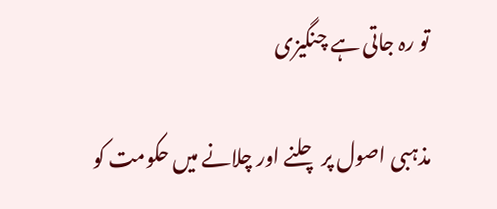تو رہ جاتی ہے چنگیزی

مذہبی اصول پر چلنے اور چلانے میں حکومت کو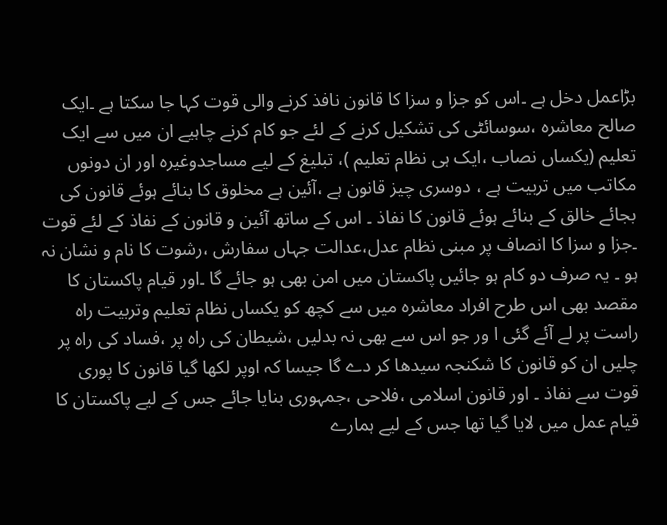بڑاعمل دخل ہے ۔اس کو جزا و سزا کا قانون نافذ کرنے والی قوت کہا جا سکتا ہے ۔ایک صالح معاشرہ ،سوسائٹی کی تشکیل کرنے کے لئے جو کام کرنے چاہیے ان میں سے ایک تعلیم (یکساں نصاب ،ایک ہی نظام تعلیم )، تبلیغ کے لیے مساجدوغیرہ اور ان دونوں مکاتب میں تربیت ہے ، دوسری چیز قانون ہے ،آئین ہے مخلوق کا بنائے ہوئے قانون کی بجائے خالق کے بنائے ہوئے قانون کا نفاذ ۔ اس کے ساتھ آئین و قانون کے نفاذ کے لئے قوت ۔جزا و سزا کا انصاف پر مبنی نظام عدل،عدالت جہاں سفارش ،رشوت کا نام و نشان نہ ہو ۔ یہ صرف دو کام ہو جائیں پاکستان میں امن بھی ہو جائے گا ۔اور قیام پاکستان کا مقصد بھی اس طرح افراد معاشرہ میں سے کچھ کو یکساں نظام تعلیم وتربیت راہ راست پر لے آئے گئی ا ور جو اس سے بھی نہ بدلیں ،شیطان کی راہ پر ،فساد کی راہ پر چلیں ان کو قانون کا شکنجہ سیدھا کر دے گا جیسا کہ اوپر لکھا گیا قانون کا پوری قوت سے نفاذ ۔ اور قانون اسلامی ،فلاحی ،جمہوری بنایا جائے جس کے لیے پاکستان کا قیام عمل میں لایا گیا تھا جس کے لیے ہمارے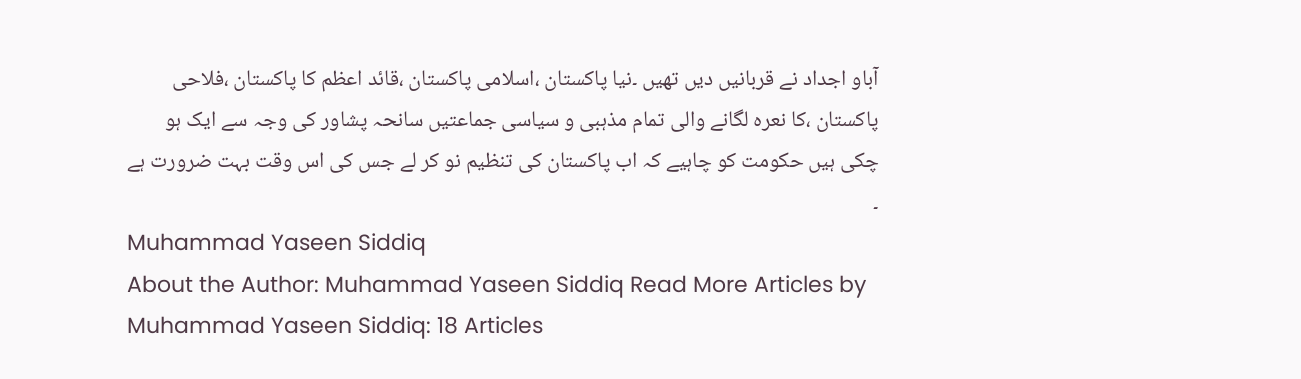آباو اجداد نے قربانیں دیں تھیں ۔نیا پاکستان ،اسلامی پاکستان ،قائد اعظم کا پاکستان ،فلاحی پاکستان ،کا نعرہ لگانے والی تمام مذہبی و سیاسی جماعتیں سانحہ پشاور کی وجہ سے ایک ہو چکی ہیں حکومت کو چاہیے کہ اب پاکستان کی تنظیم نو کر لے جس کی اس وقت بہت ضرورت ہے ۔
Muhammad Yaseen Siddiq
About the Author: Muhammad Yaseen Siddiq Read More Articles by Muhammad Yaseen Siddiq: 18 Articles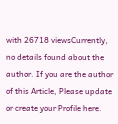with 26718 viewsCurrently, no details found about the author. If you are the author of this Article, Please update or create your Profile here.